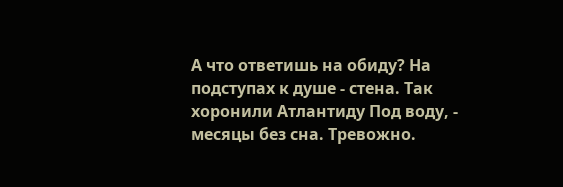А что ответишь на обиду? На подступах к душе - стена. Так хоронили Атлантиду Под воду, - месяцы без сна. Тревожно.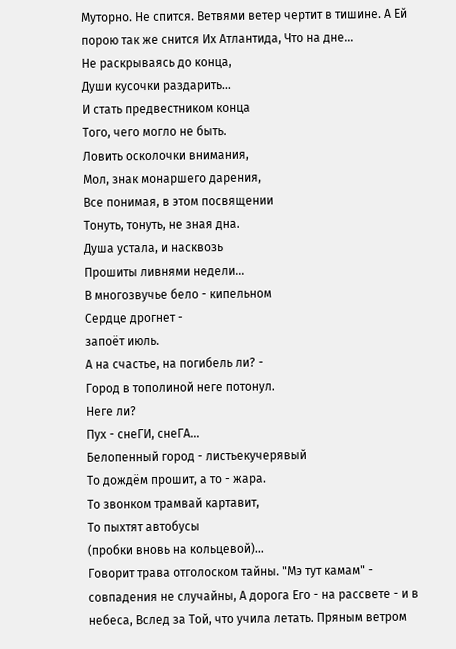Муторно. Не спится. Ветвями ветер чертит в тишине. А Ей порою так же снится Их Атлантида, Что на дне...
Не раскрываясь до конца,
Души кусочки раздарить...
И стать предвестником конца
Того, чего могло не быть.
Ловить осколочки внимания,
Мол, знак монаршего дарения,
Все понимая, в этом посвящении
Тонуть, тонуть, не зная дна.
Душа устала, и насквозь
Прошиты ливнями недели...
В многозвучье бело - кипельном
Сердце дрогнет -
запоёт июль.
А на счастье, на погибель ли? -
Город в тополиной неге потонул.
Неге ли?
Пух - снеГИ, снеГА...
Белопенный город - листьекучерявый
То дождём прошит, а то - жара.
То звонком трамвай картавит,
То пыхтят автобусы
(пробки вновь на кольцевой)...
Говорит трава отголоском тайны. "Мэ тут камам" - совпадения не случайны, А дорога Его - на рассвете - и в небеса, Вслед за Той, что учила летать. Пряным ветром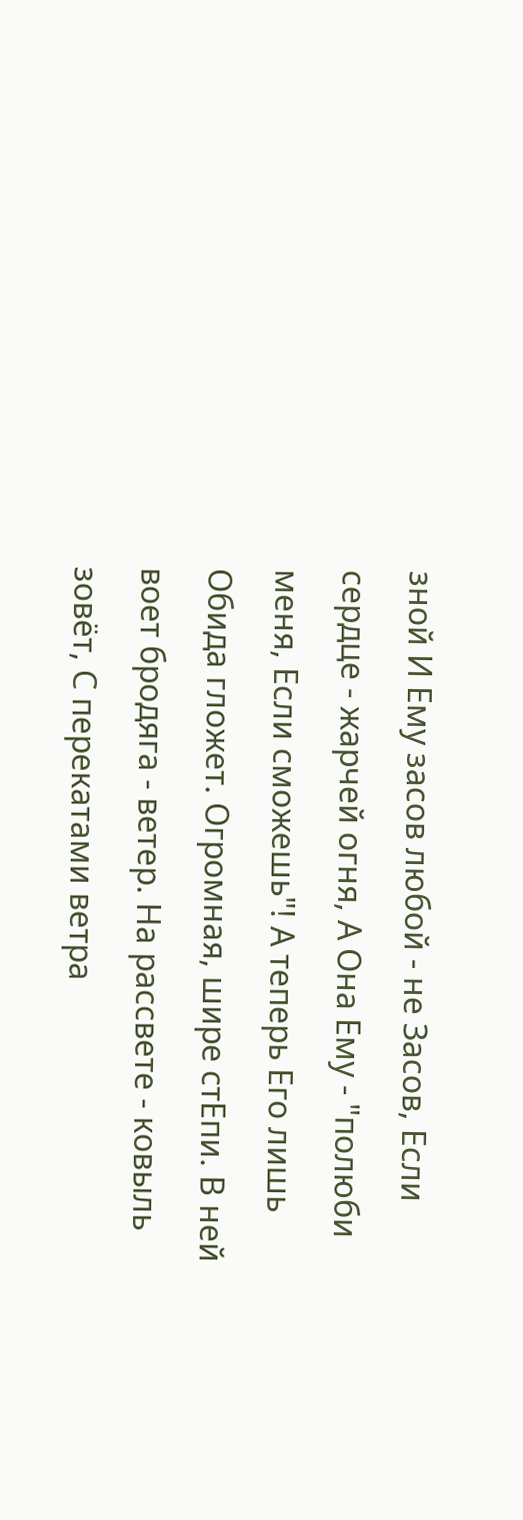зной И Ему засов любой - не Засов, Если сердце - жарчей огня, А Она Ему - "полюби меня, Если сможешь"! А теперь Его лишь Обида гложет. Огромная, шире стЕпи. В ней воет бродяга - ветер. На рассвете - ковыль зовёт, С перекатами ветра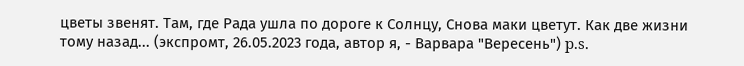цветы звенят. Там, где Рада ушла по дороге к Солнцу, Снова маки цветут. Как две жизни тому назад... (экспромт, 26.05.2023 года, автор я, - Варвара "Вересень") p.s.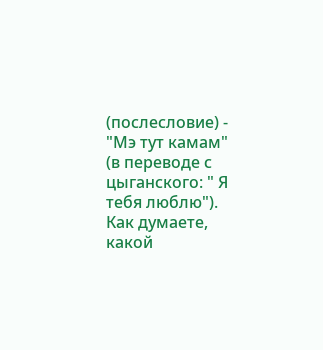(послесловие) - "Мэ тут камам" (в переводе с цыганского: " Я тебя люблю"). Как думаете, какой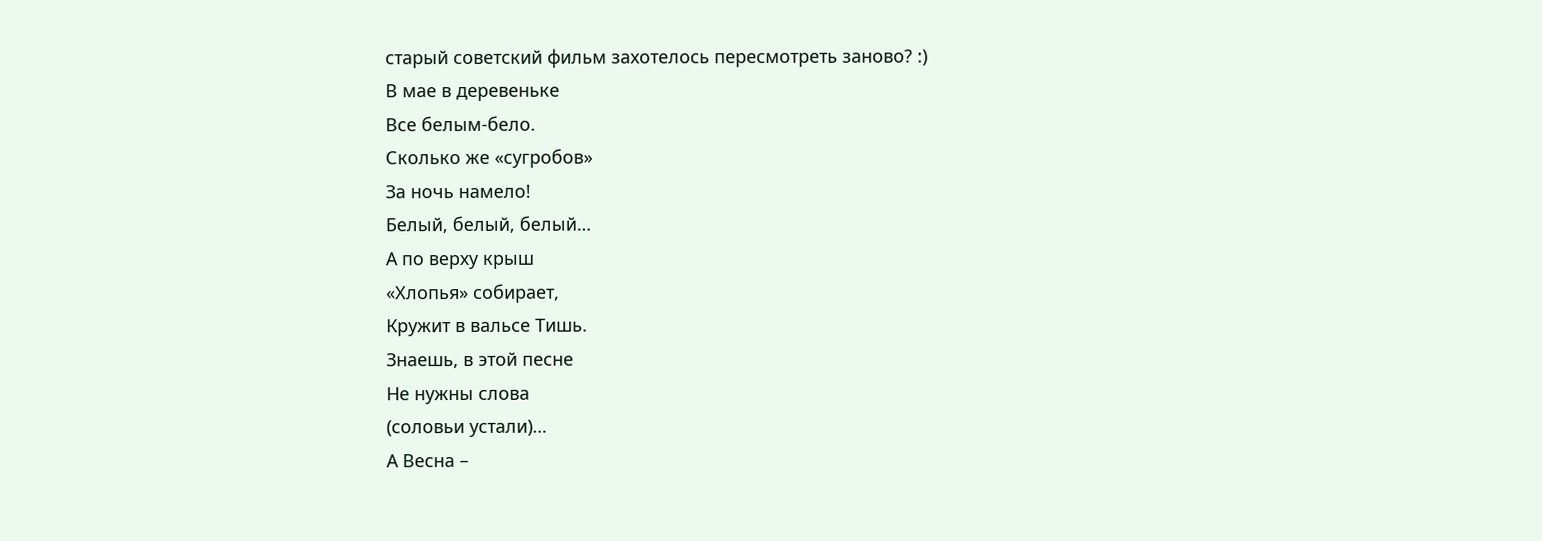старый советский фильм захотелось пересмотреть заново? :)
В мае в деревеньке
Все белым-бело.
Сколько же «сугробов»
За ночь намело!
Белый, белый, белый…
А по верху крыш
«Хлопья» собирает,
Кружит в вальсе Тишь.
Знаешь, в этой песне
Не нужны слова
(соловьи устали)…
А Весна –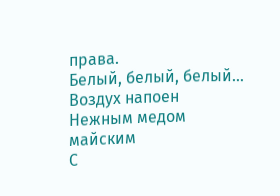права.
Белый, белый, белый…
Воздух напоен
Нежным медом майским
С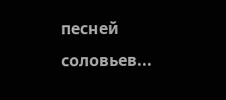песней соловьев...